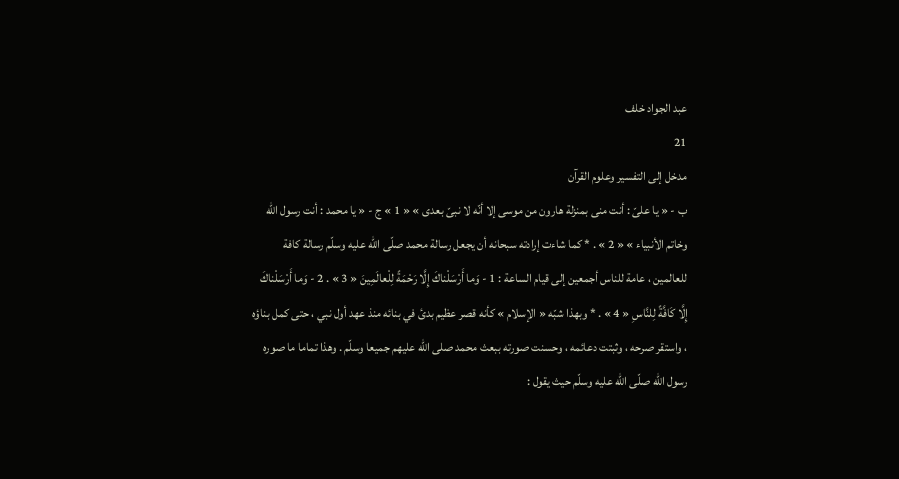عبد الجواد خلف
21
مدخل إلى التفسير وعلوم القرآن
ب - « يا علىّ : أنت منى بمنزلة هارون من موسى إلا أنّه لا نبىّ بعدى » « 1 » ج - « يا محمد : أنت رسول الله وخاتم الأنبياء » « 2 » . * كما شاءت إرادته سبحانه أن يجعل رسالة محمد صلّى اللّه عليه وسلّم رسالة كافة للعالمين ، عامة للناس أجمعين إلى قيام الساعة : 1 - وَما أَرْسَلْناكَ إِلَّا رَحْمَةً لِلْعالَمِينَ « 3 » . 2 - وَما أَرْسَلْناكَ إِلَّا كَافَّةً لِلنَّاسِ « 4 » . * وبهذا شبّه « الإسلام » كأنه قصر عظيم بدئ في بنائه منذ عهد أول نبي ، حتى كمل بناؤه ، واستقر صرحه ، وثبتت دعائمه ، وحسنت صورته ببعث محمد صلى الله عليهم جميعا وسلّم . وهذا تماما ما صوره رسول الله صلّى اللّه عليه وسلّم حيث يقول :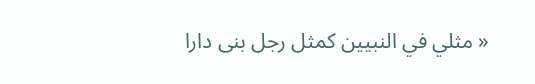« مثلي في النبيين كمثل رجل بنى دارا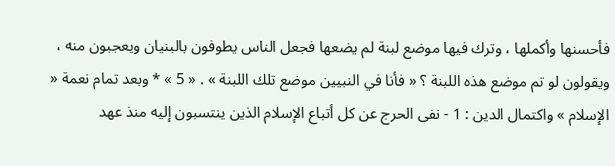فأحسنها وأكملها ، وترك فيها موضع لبنة لم يضعها فجعل الناس يطوفون بالبنيان ويعجبون منه ، ويقولون لو تم موضع هذه اللبنة ؟ « فأنا في النبيين موضع تلك اللبنة » . « 5 » * وبعد تمام نعمة « الإسلام » واكتمال الدين : 1 - نفى الحرج عن كل أتباع الإسلام الذين ينتسبون إليه منذ عهد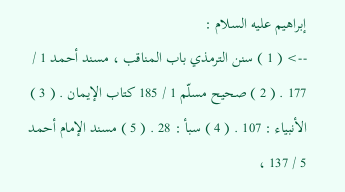إبراهيم عليه السلام :
--> ( 1 ) سنن الترمذي باب المناقب ، مسند أحمد 1 / 177 . ( 2 ) صحيح مسلّم 1 / 185 كتاب الإيمان . ( 3 ) الأنبياء : 107 . ( 4 ) سبأ : 28 . ( 5 ) مسند الإمام أحمد 5 / 137 ،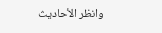وانظر الأحاديث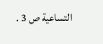التساعية ص 3 .